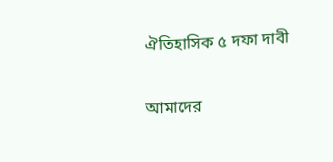ঐতিহাসিক ৫ দফা দাবী

আমাদের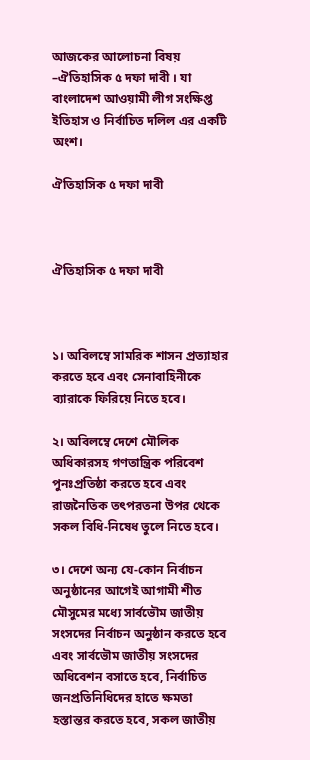আজকের আলোচনা বিষয় –ঐতিহাসিক ৫ দফা দাবী । যা বাংলাদেশ আওয়ামী লীগ সংক্ষিপ্ত ইতিহাস ও নির্বাচিত দলিল এর একটি অংশ।

ঐতিহাসিক ৫ দফা দাবী



ঐতিহাসিক ৫ দফা দাবী



১। অবিলম্বে সামরিক শাসন প্রত্যাহার করতে হবে এবং সেনাবাহিনীকে ব্যারাকে ফিরিয়ে নিতে হবে।

২। অবিলম্বে দেশে মৌলিক অধিকারসহ গণতান্ত্রিক পরিবেশ পুনঃপ্রতিষ্ঠা করতে হবে এবং রাজনৈতিক তৎপরতনা উপর থেকে সকল বিধি-নিষেধ তুলে নিতে হবে।

৩। দেশে অন্য যে-কোন নির্বাচন অনুষ্ঠানের আগেই আগামী শীত মৌসুমের মধ্যে সার্বভৌম জাতীয় সংসদের নির্বাচন অনুষ্ঠান করতে হবে এবং সার্বভৌম জাতীয় সংসদের অধিবেশন বসাতে হবে, নির্বাচিত জনপ্রতিনিধিদের হাতে ক্ষমতা হস্তান্তর করতে হবে, সকল জাতীয়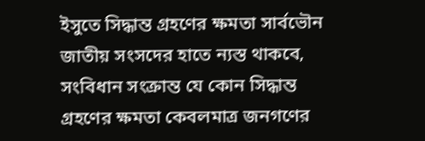ইসুতে সিদ্ধান্ত গ্রহণের ক্ষমতা সার্বভৌন জাতীয় সংসদের হাতে ন্যস্ত থাকবে, সংবিধান সংক্রান্ত যে কোন সিদ্ধান্ত গ্রহণের ক্ষমতা কেবলমাত্র জনগণের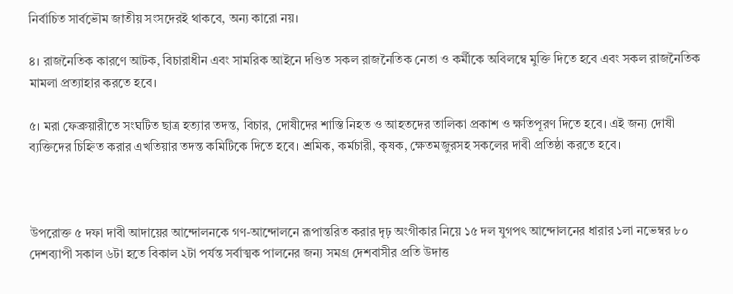নির্বাচিত সার্বভৌম জাতীয় সংসদেরই থাকবে, অন্য কারো নয়।

৪। রাজনৈতিক কারণে আটক, বিচারাধীন এবং সামরিক আইনে দণ্ডিত সকল রাজনৈতিক নেতা ও কর্মীকে অবিলম্বে মুক্তি দিতে হবে এবং সকল রাজনৈতিক মামলা প্রত্যাহার করতে হবে।

৫। মরা ফেব্রুয়ারীতে সংঘটিত ছাত্র হত্যার তদন্ত, বিচার, দোষীদের শাস্তি নিহত ও আহতদের তালিকা প্রকাশ ও ক্ষতিপূরণ দিতে হবে। এই জন্য দোষী ব্যক্তিদের চিহ্নিত করার এখতিয়ার তদন্ত কমিটিকে দিতে হবে। শ্রমিক, কর্মচারী, কৃষক, ক্ষেতমজুরসহ সকলের দাবী প্রতিষ্ঠা করতে হবে।



উপরোক্ত ৫ দফা দাবী আদায়ের আন্দোলনকে গণ-আন্দোলনে রূপান্তরিত করার দৃঢ় অংগীকার নিয়ে ১৫ দল যুগপৎ আন্দোলনের ধারার ১লা নভেম্বর ৮০ দেশব্যাপী সকাল ৬টা হতে বিকাল ২টা পর্যন্ত সর্বাত্মক পালনের জন্য সমগ্র দেশবাসীর প্রতি উদাত্ত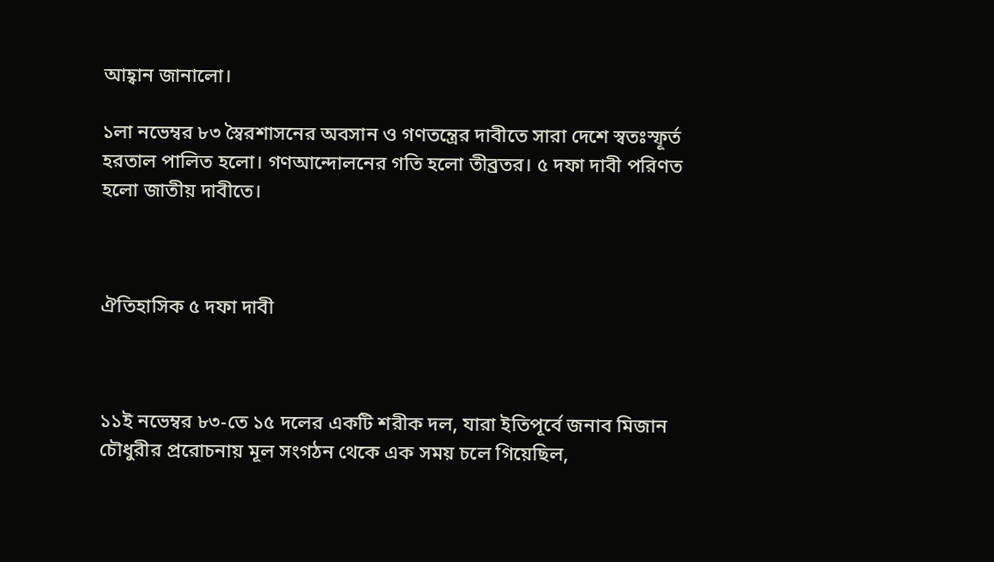আহ্বান জানালো।

১লা নভেম্বর ৮৩ স্বৈরশাসনের অবসান ও গণতন্ত্রের দাবীতে সারা দেশে স্বতঃস্ফূর্ত হরতাল পালিত হলো। গণআন্দোলনের গতি হলো তীব্রতর। ৫ দফা দাবী পরিণত হলো জাতীয় দাবীতে।



ঐতিহাসিক ৫ দফা দাবী



১১ই নভেম্বর ৮৩-তে ১৫ দলের একটি শরীক দল, যারা ইতিপূর্বে জনাব মিজান চৌধুরীর প্ররোচনায় মূল সংগঠন থেকে এক সময় চলে গিয়েছিল,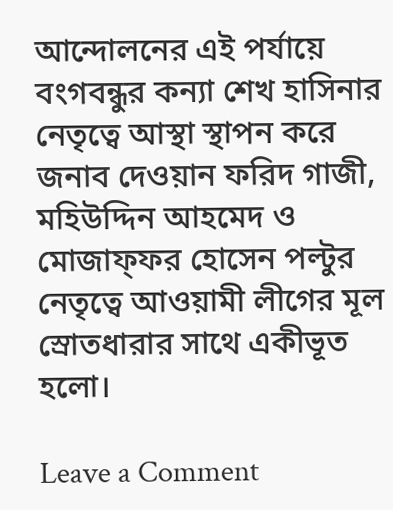আন্দোলনের এই পর্যায়ে বংগবন্ধুর কন্যা শেখ হাসিনার নেতৃত্বে আস্থা স্থাপন করে জনাব দেওয়ান ফরিদ গাজী, মহিউদ্দিন আহমেদ ও মোজাফ্ফর হোসেন পল্টুর নেতৃত্বে আওয়ামী লীগের মূল স্রোতধারার সাথে একীভূত হলো।

Leave a Comment